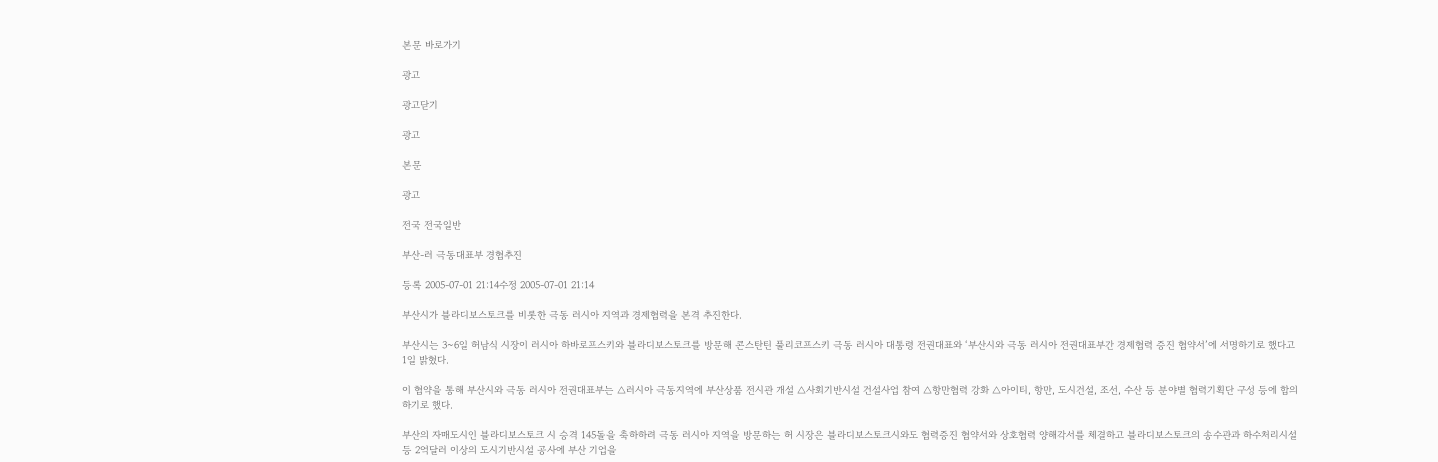본문 바로가기

광고

광고닫기

광고

본문

광고

전국 전국일반

부산-러 극동대표부 경협추진

등록 2005-07-01 21:14수정 2005-07-01 21:14

부산시가 블라디보스토크를 비롯한 극동 러시아 지역과 경제협력을 본격 추진한다.

부산시는 3~6일 허남식 시장이 러시아 하바로프스키와 블라디보스토크를 방문해 콘스탄틴 풀리코프스키 극동 러시아 대통령 전권대표와 ‘부산시와 극동 러시아 전권대표부간 경제협력 증진 협약서’에 서명하기로 했다고 1일 밝혔다.

이 협약을 통해 부산시와 극동 러시아 전권대표부는 △러시아 극동지역에 부산상품 전시관 개설 △사회기반시설 건설사업 참여 △항만협력 강화 △아이티, 항만, 도시건설, 조선, 수산 등 분야별 협력기획단 구성 등에 합의하기로 했다.

부산의 자매도시인 블라디보스토크 시 승격 145돌을 축하하려 극동 러시아 지역을 방문하는 허 시장은 블라디보스토크시와도 협력증진 협약서와 상호협력 양해각서를 체결하고 블라디보스토크의 송수관과 하수처리시설 등 2억달러 이상의 도시기반시설 공사에 부산 기업을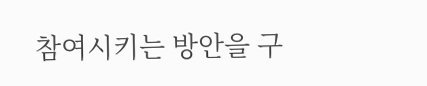참여시키는 방안을 구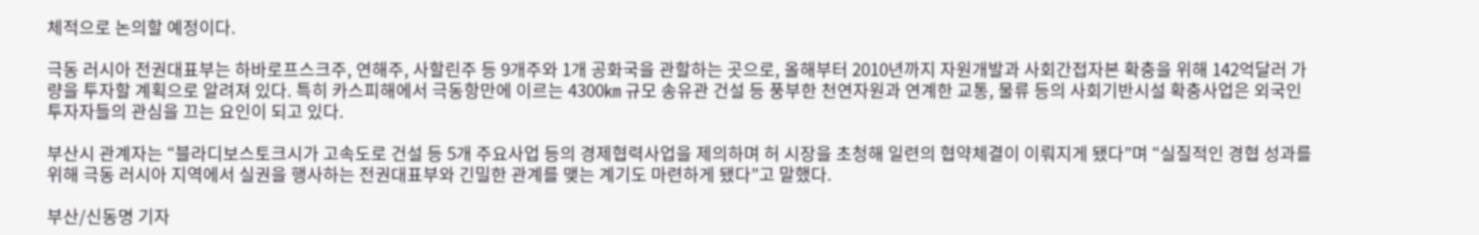체적으로 논의할 예정이다.

극동 러시아 전권대표부는 하바로프스크주, 연해주, 사할린주 등 9개주와 1개 공화국을 관할하는 곳으로, 올해부터 2010년까지 자원개발과 사회간접자본 확충을 위해 142억달러 가량을 투자할 계획으로 알려져 있다. 특히 카스피해에서 극동항만에 이르는 4300㎞ 규모 송유관 건설 등 풍부한 천연자원과 연계한 교통, 물류 등의 사회기반시설 확충사업은 외국인 투자자들의 관심을 끄는 요인이 되고 있다.

부산시 관계자는 “블라디보스토크시가 고속도로 건설 등 5개 주요사업 등의 경제협력사업을 제의하며 허 시장을 초청해 일련의 협약체결이 이뤄지게 됐다”며 “실질적인 경협 성과를 위해 극동 러시아 지역에서 실권을 행사하는 전권대표부와 긴밀한 관계를 맺는 계기도 마련하게 됐다”고 말했다.

부산/신동명 기자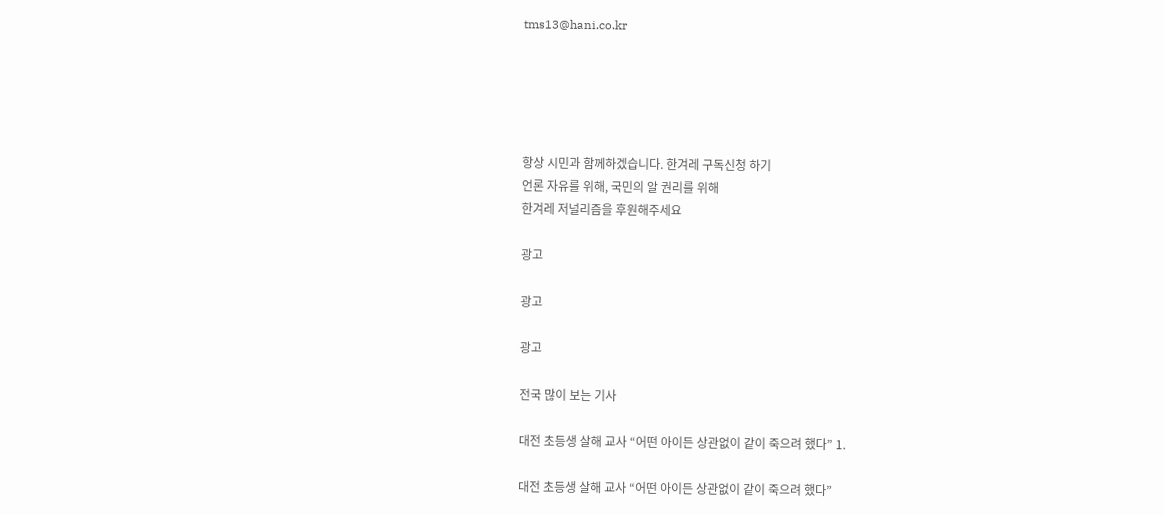tms13@hani.co.kr





항상 시민과 함께하겠습니다. 한겨레 구독신청 하기
언론 자유를 위해, 국민의 알 권리를 위해
한겨레 저널리즘을 후원해주세요

광고

광고

광고

전국 많이 보는 기사

대전 초등생 살해 교사 “어떤 아이든 상관없이 같이 죽으려 했다” 1.

대전 초등생 살해 교사 “어떤 아이든 상관없이 같이 죽으려 했다”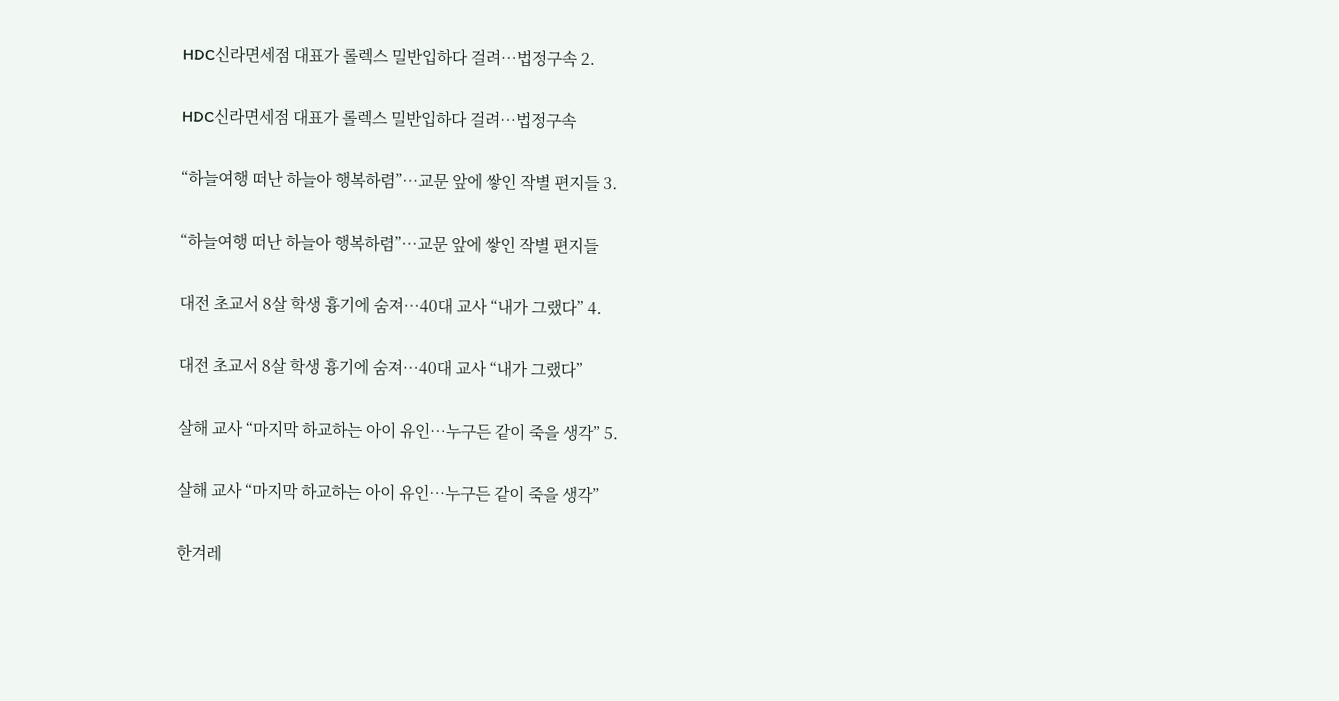HDC신라면세점 대표가 롤렉스 밀반입하다 걸려…법정구속 2.

HDC신라면세점 대표가 롤렉스 밀반입하다 걸려…법정구속

“하늘여행 떠난 하늘아 행복하렴”…교문 앞에 쌓인 작별 편지들 3.

“하늘여행 떠난 하늘아 행복하렴”…교문 앞에 쌓인 작별 편지들

대전 초교서 8살 학생 흉기에 숨져…40대 교사 “내가 그랬다” 4.

대전 초교서 8살 학생 흉기에 숨져…40대 교사 “내가 그랬다”

살해 교사 “마지막 하교하는 아이 유인…누구든 같이 죽을 생각” 5.

살해 교사 “마지막 하교하는 아이 유인…누구든 같이 죽을 생각”

한겨레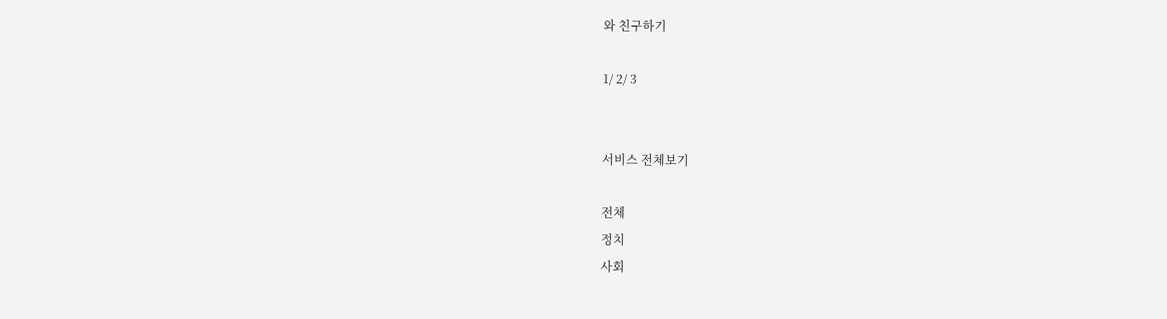와 친구하기

1/ 2/ 3


서비스 전체보기

전체
정치
사회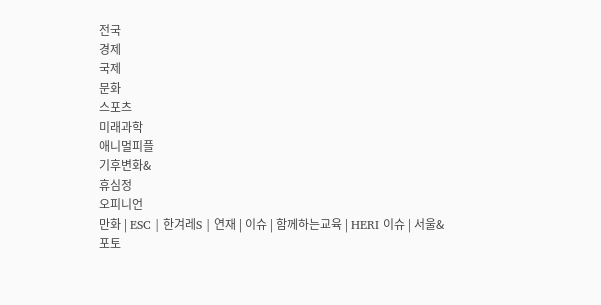전국
경제
국제
문화
스포츠
미래과학
애니멀피플
기후변화&
휴심정
오피니언
만화 | ESC | 한겨레S | 연재 | 이슈 | 함께하는교육 | HERI 이슈 | 서울&
포토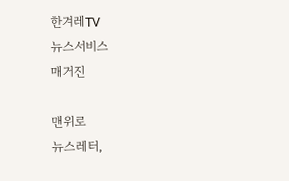한겨레TV
뉴스서비스
매거진

맨위로
뉴스레터,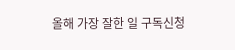올해 가장 잘한 일 구독신청